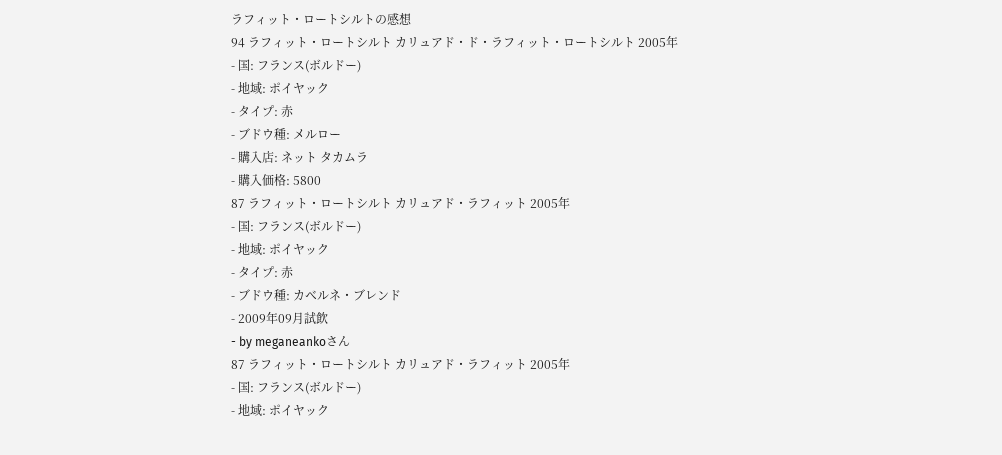ラフィット・ロートシルトの感想
94 ラフィット・ロートシルト カリュアド・ド・ラフィット・ロートシルト 2005年
- 国: フランス(ボルドー)
- 地域: ポイヤック
- タイプ: 赤
- ブドウ種: メルロー
- 購入店: ネット タカムラ
- 購入価格: 5800
87 ラフィット・ロートシルト カリュアド・ラフィット 2005年
- 国: フランス(ボルドー)
- 地域: ポイヤック
- タイプ: 赤
- ブドウ種: カベルネ・ブレンド
- 2009年09月試飲
- by meganeankoさん
87 ラフィット・ロートシルト カリュアド・ラフィット 2005年
- 国: フランス(ボルドー)
- 地域: ポイヤック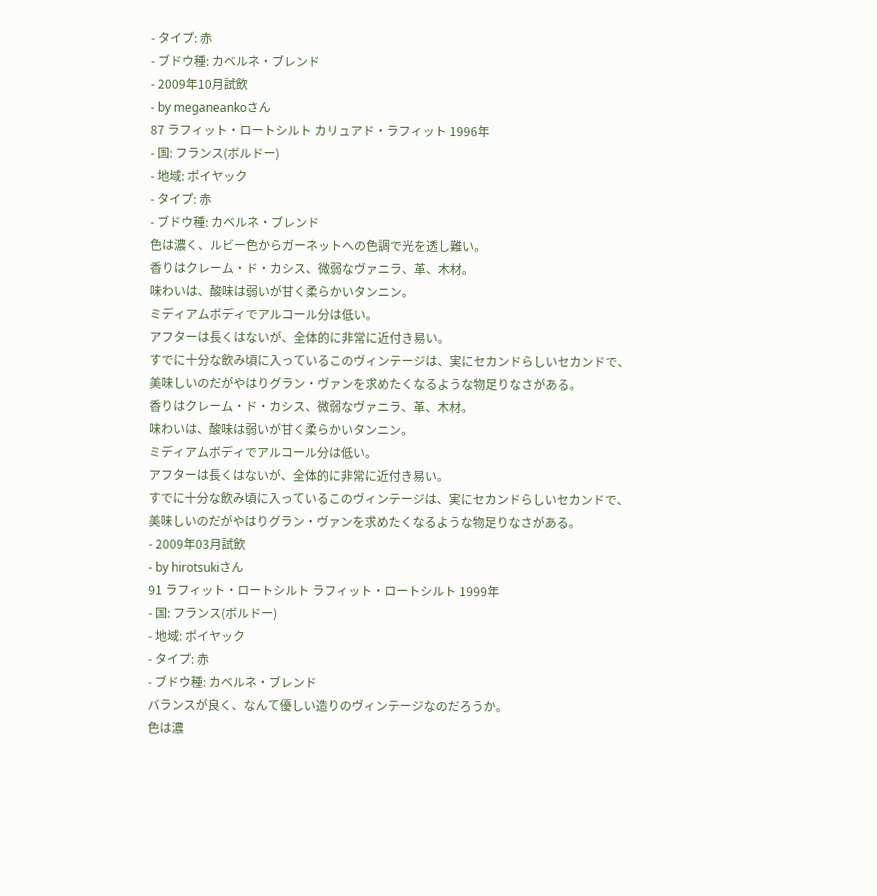- タイプ: 赤
- ブドウ種: カベルネ・ブレンド
- 2009年10月試飲
- by meganeankoさん
87 ラフィット・ロートシルト カリュアド・ラフィット 1996年
- 国: フランス(ボルドー)
- 地域: ポイヤック
- タイプ: 赤
- ブドウ種: カベルネ・ブレンド
色は濃く、ルビー色からガーネットへの色調で光を透し難い。
香りはクレーム・ド・カシス、微弱なヴァニラ、革、木材。
味わいは、酸味は弱いが甘く柔らかいタンニン。
ミディアムボディでアルコール分は低い。
アフターは長くはないが、全体的に非常に近付き易い。
すでに十分な飲み頃に入っているこのヴィンテージは、実にセカンドらしいセカンドで、
美味しいのだがやはりグラン・ヴァンを求めたくなるような物足りなさがある。
香りはクレーム・ド・カシス、微弱なヴァニラ、革、木材。
味わいは、酸味は弱いが甘く柔らかいタンニン。
ミディアムボディでアルコール分は低い。
アフターは長くはないが、全体的に非常に近付き易い。
すでに十分な飲み頃に入っているこのヴィンテージは、実にセカンドらしいセカンドで、
美味しいのだがやはりグラン・ヴァンを求めたくなるような物足りなさがある。
- 2009年03月試飲
- by hirotsukiさん
91 ラフィット・ロートシルト ラフィット・ロートシルト 1999年
- 国: フランス(ボルドー)
- 地域: ポイヤック
- タイプ: 赤
- ブドウ種: カベルネ・ブレンド
バランスが良く、なんて優しい造りのヴィンテージなのだろうか。
色は濃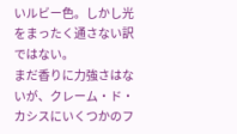いルビー色。しかし光をまったく通さない訳ではない。
まだ香りに力強さはないが、クレーム・ド・カシスにいくつかのフ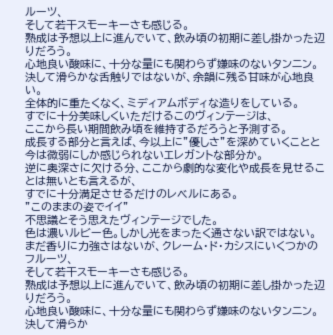ルーツ、
そして若干スモーキーさも感じる。
熟成は予想以上に進んでいて、飲み頃の初期に差し掛かった辺りだろう。
心地良い酸味に、十分な量にも関わらず嫌味のないタンニン。
決して滑らかな舌触りではないが、余韻に残る甘味が心地良い。
全体的に重たくなく、ミディアムボディな造りをしている。
すでに十分美味しくいただけるこのヴィンテージは、
ここから長い期間飲み頃を維持するだろうと予測する。
成長する部分と言えば、今以上に”優しさ”を深めていくことと
今は微弱にしか感じられないエレガントな部分か。
逆に奥深さに欠ける分、ここから劇的な変化や成長を見せることは無いとも言えるが、
すでに十分満足させるだけのレベルにある。
”このままの姿でイイ”
不思議とそう思えたヴィンテージでした。
色は濃いルビー色。しかし光をまったく通さない訳ではない。
まだ香りに力強さはないが、クレーム・ド・カシスにいくつかのフルーツ、
そして若干スモーキーさも感じる。
熟成は予想以上に進んでいて、飲み頃の初期に差し掛かった辺りだろう。
心地良い酸味に、十分な量にも関わらず嫌味のないタンニン。
決して滑らか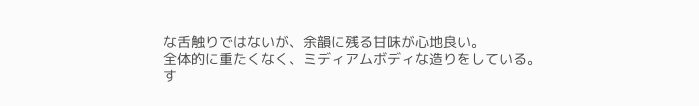な舌触りではないが、余韻に残る甘味が心地良い。
全体的に重たくなく、ミディアムボディな造りをしている。
す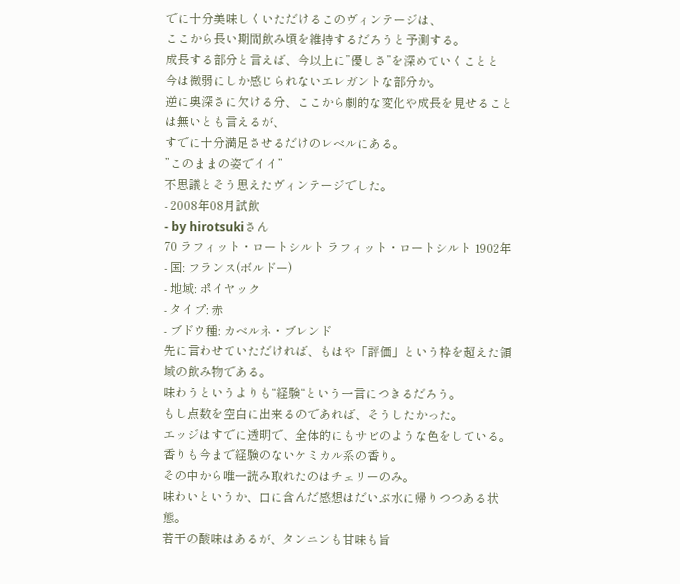でに十分美味しくいただけるこのヴィンテージは、
ここから長い期間飲み頃を維持するだろうと予測する。
成長する部分と言えば、今以上に”優しさ”を深めていくことと
今は微弱にしか感じられないエレガントな部分か。
逆に奥深さに欠ける分、ここから劇的な変化や成長を見せることは無いとも言えるが、
すでに十分満足させるだけのレベルにある。
”このままの姿でイイ”
不思議とそう思えたヴィンテージでした。
- 2008年08月試飲
- by hirotsukiさん
70 ラフィット・ロートシルト ラフィット・ロートシルト 1902年
- 国: フランス(ボルドー)
- 地域: ポイヤック
- タイプ: 赤
- ブドウ種: カベルネ・ブレンド
先に言わせていただければ、もはや「評価」という枠を超えた領域の飲み物である。
味わうというよりも“経験“という一言につきるだろう。
もし点数を空白に出来るのであれば、そうしたかった。
エッジはすでに透明で、全体的にもサビのような色をしている。
香りも今まで経験のないケミカル系の香り。
その中から唯一読み取れたのはチェリーのみ。
味わいというか、口に含んだ感想はだいぶ水に帰りつつある状態。
若干の酸味はあるが、タンニンも甘味も旨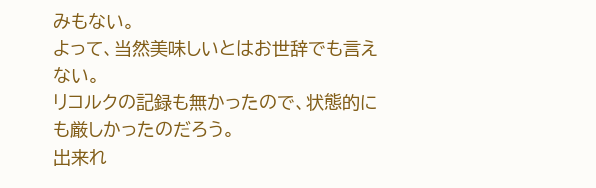みもない。
よって、当然美味しいとはお世辞でも言えない。
リコルクの記録も無かったので、状態的にも厳しかったのだろう。
出来れ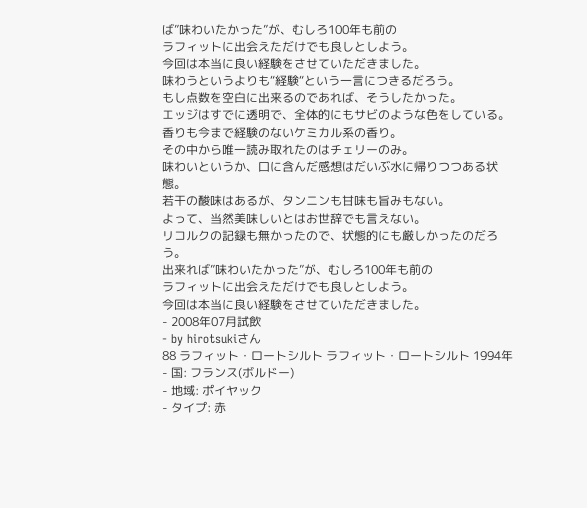ば”味わいたかった”が、むしろ100年も前の
ラフィットに出会えただけでも良しとしよう。
今回は本当に良い経験をさせていただきました。
味わうというよりも“経験“という一言につきるだろう。
もし点数を空白に出来るのであれば、そうしたかった。
エッジはすでに透明で、全体的にもサビのような色をしている。
香りも今まで経験のないケミカル系の香り。
その中から唯一読み取れたのはチェリーのみ。
味わいというか、口に含んだ感想はだいぶ水に帰りつつある状態。
若干の酸味はあるが、タンニンも甘味も旨みもない。
よって、当然美味しいとはお世辞でも言えない。
リコルクの記録も無かったので、状態的にも厳しかったのだろう。
出来れば”味わいたかった”が、むしろ100年も前の
ラフィットに出会えただけでも良しとしよう。
今回は本当に良い経験をさせていただきました。
- 2008年07月試飲
- by hirotsukiさん
88 ラフィット・ロートシルト ラフィット・ロートシルト 1994年
- 国: フランス(ボルドー)
- 地域: ポイヤック
- タイプ: 赤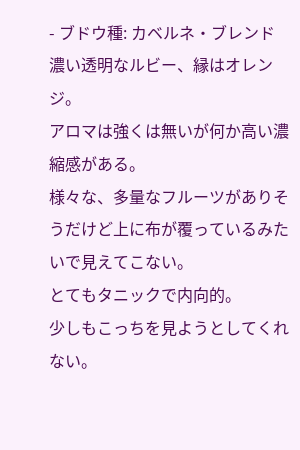- ブドウ種: カベルネ・ブレンド
濃い透明なルビー、縁はオレンジ。
アロマは強くは無いが何か高い濃縮感がある。
様々な、多量なフルーツがありそうだけど上に布が覆っているみたいで見えてこない。
とてもタニックで内向的。
少しもこっちを見ようとしてくれない。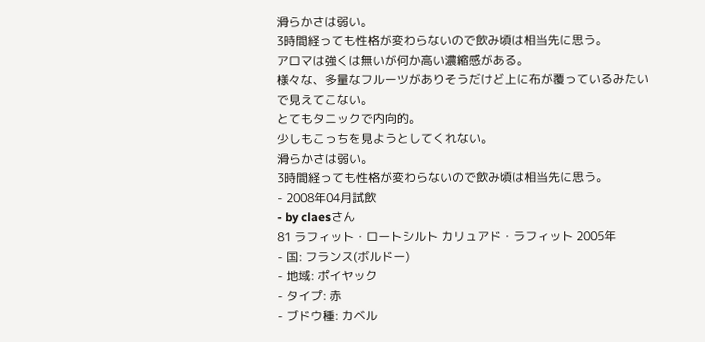滑らかさは弱い。
3時間経っても性格が変わらないので飲み頃は相当先に思う。
アロマは強くは無いが何か高い濃縮感がある。
様々な、多量なフルーツがありそうだけど上に布が覆っているみたいで見えてこない。
とてもタニックで内向的。
少しもこっちを見ようとしてくれない。
滑らかさは弱い。
3時間経っても性格が変わらないので飲み頃は相当先に思う。
- 2008年04月試飲
- by claesさん
81 ラフィット・ロートシルト カリュアド・ラフィット 2005年
- 国: フランス(ボルドー)
- 地域: ポイヤック
- タイプ: 赤
- ブドウ種: カベル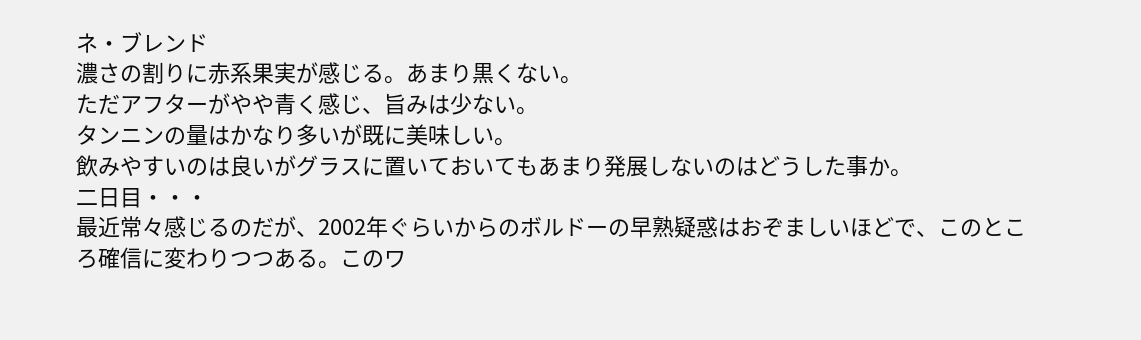ネ・ブレンド
濃さの割りに赤系果実が感じる。あまり黒くない。
ただアフターがやや青く感じ、旨みは少ない。
タンニンの量はかなり多いが既に美味しい。
飲みやすいのは良いがグラスに置いておいてもあまり発展しないのはどうした事か。
二日目・・・
最近常々感じるのだが、2002年ぐらいからのボルドーの早熟疑惑はおぞましいほどで、このところ確信に変わりつつある。このワ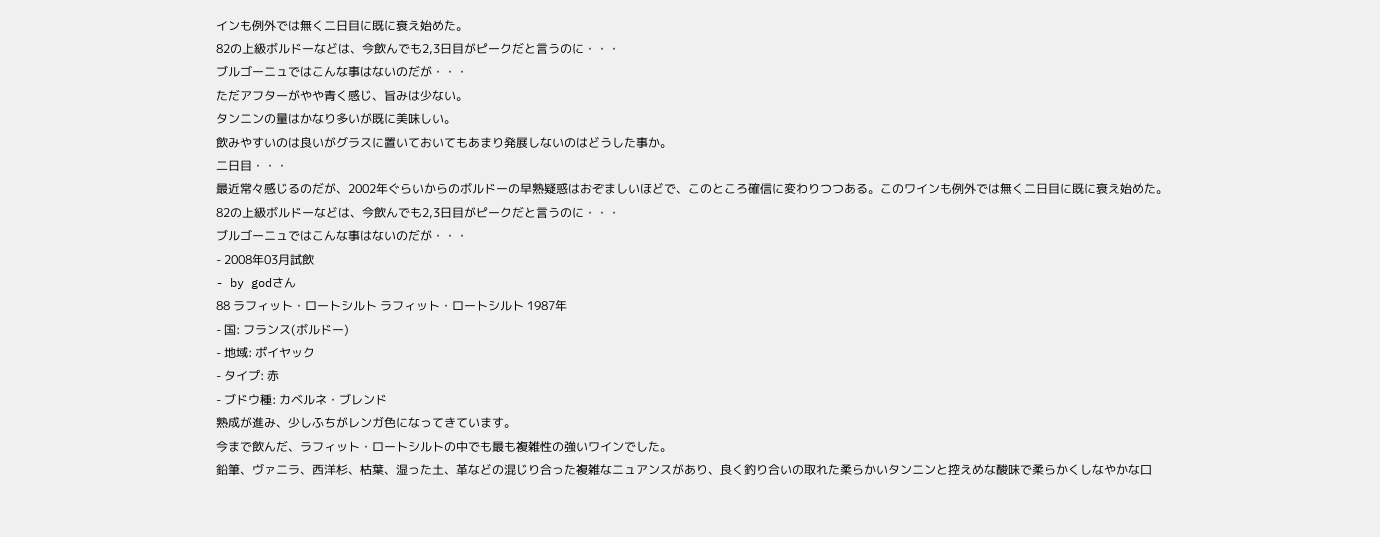インも例外では無く二日目に既に衰え始めた。
82の上級ボルドーなどは、今飲んでも2,3日目がピークだと言うのに・・・
ブルゴーニュではこんな事はないのだが・・・
ただアフターがやや青く感じ、旨みは少ない。
タンニンの量はかなり多いが既に美味しい。
飲みやすいのは良いがグラスに置いておいてもあまり発展しないのはどうした事か。
二日目・・・
最近常々感じるのだが、2002年ぐらいからのボルドーの早熟疑惑はおぞましいほどで、このところ確信に変わりつつある。このワインも例外では無く二日目に既に衰え始めた。
82の上級ボルドーなどは、今飲んでも2,3日目がピークだと言うのに・・・
ブルゴーニュではこんな事はないのだが・・・
- 2008年03月試飲
- by godさん
88 ラフィット・ロートシルト ラフィット・ロートシルト 1987年
- 国: フランス(ボルドー)
- 地域: ポイヤック
- タイプ: 赤
- ブドウ種: カベルネ・ブレンド
熟成が進み、少しふちがレンガ色になってきています。
今まで飲んだ、ラフィット・ロートシルトの中でも最も複雑性の強いワインでした。
鉛筆、ヴァニラ、西洋杉、枯葉、湿った土、革などの混じり合った複雑なニュアンスがあり、良く釣り合いの取れた柔らかいタンニンと控えめな酸味で柔らかくしなやかな口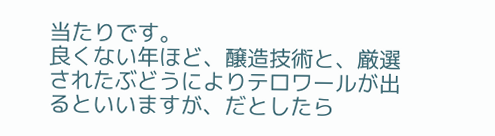当たりです。
良くない年ほど、醸造技術と、厳選されたぶどうによりテロワールが出るといいますが、だとしたら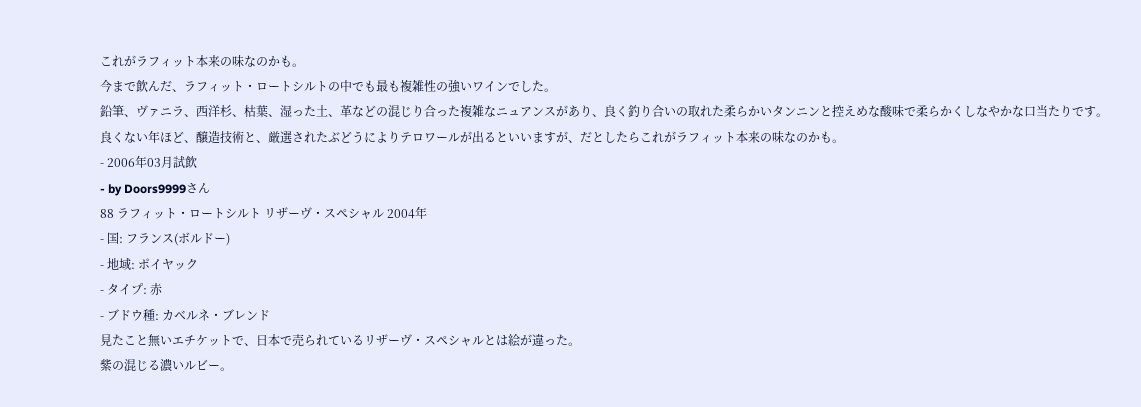これがラフィット本来の味なのかも。
今まで飲んだ、ラフィット・ロートシルトの中でも最も複雑性の強いワインでした。
鉛筆、ヴァニラ、西洋杉、枯葉、湿った土、革などの混じり合った複雑なニュアンスがあり、良く釣り合いの取れた柔らかいタンニンと控えめな酸味で柔らかくしなやかな口当たりです。
良くない年ほど、醸造技術と、厳選されたぶどうによりテロワールが出るといいますが、だとしたらこれがラフィット本来の味なのかも。
- 2006年03月試飲
- by Doors9999さん
88 ラフィット・ロートシルト リザーヴ・スペシャル 2004年
- 国: フランス(ボルドー)
- 地域: ポイヤック
- タイプ: 赤
- ブドウ種: カベルネ・ブレンド
見たこと無いエチケットで、日本で売られているリザーヴ・スペシャルとは絵が違った。
紫の混じる濃いルビー。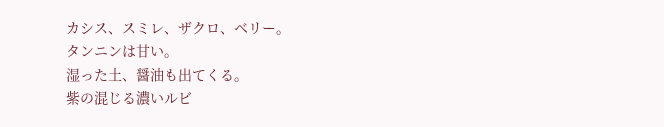カシス、スミレ、ザクロ、ベリー。
タンニンは甘い。
湿った土、醤油も出てくる。
紫の混じる濃いルビ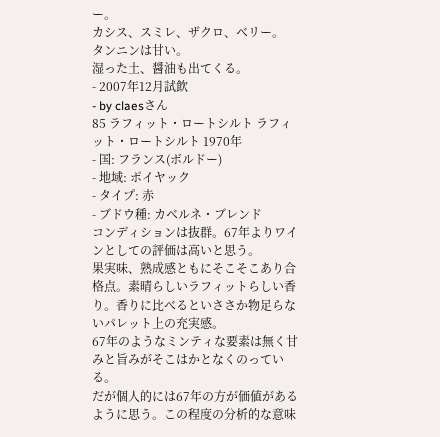ー。
カシス、スミレ、ザクロ、ベリー。
タンニンは甘い。
湿った土、醤油も出てくる。
- 2007年12月試飲
- by claesさん
85 ラフィット・ロートシルト ラフィット・ロートシルト 1970年
- 国: フランス(ボルドー)
- 地域: ポイヤック
- タイプ: 赤
- ブドウ種: カベルネ・ブレンド
コンディションは抜群。67年よりワインとしての評価は高いと思う。
果実味、熟成感ともにそこそこあり合格点。素晴らしいラフィットらしい香り。香りに比べるといささか物足らないパレット上の充実感。
67年のようなミンティな要素は無く甘みと旨みがそこはかとなくのっている。
だが個人的には67年の方が価値があるように思う。この程度の分析的な意味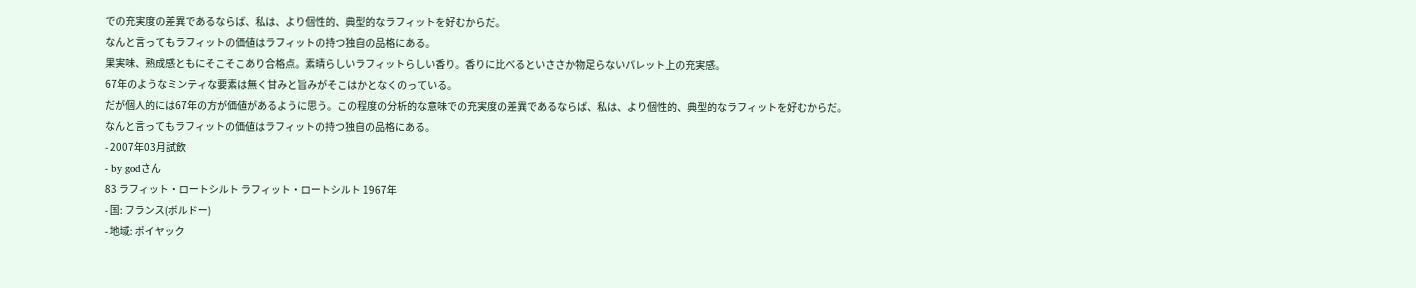での充実度の差異であるならば、私は、より個性的、典型的なラフィットを好むからだ。
なんと言ってもラフィットの価値はラフィットの持つ独自の品格にある。
果実味、熟成感ともにそこそこあり合格点。素晴らしいラフィットらしい香り。香りに比べるといささか物足らないパレット上の充実感。
67年のようなミンティな要素は無く甘みと旨みがそこはかとなくのっている。
だが個人的には67年の方が価値があるように思う。この程度の分析的な意味での充実度の差異であるならば、私は、より個性的、典型的なラフィットを好むからだ。
なんと言ってもラフィットの価値はラフィットの持つ独自の品格にある。
- 2007年03月試飲
- by godさん
83 ラフィット・ロートシルト ラフィット・ロートシルト 1967年
- 国: フランス(ボルドー)
- 地域: ポイヤック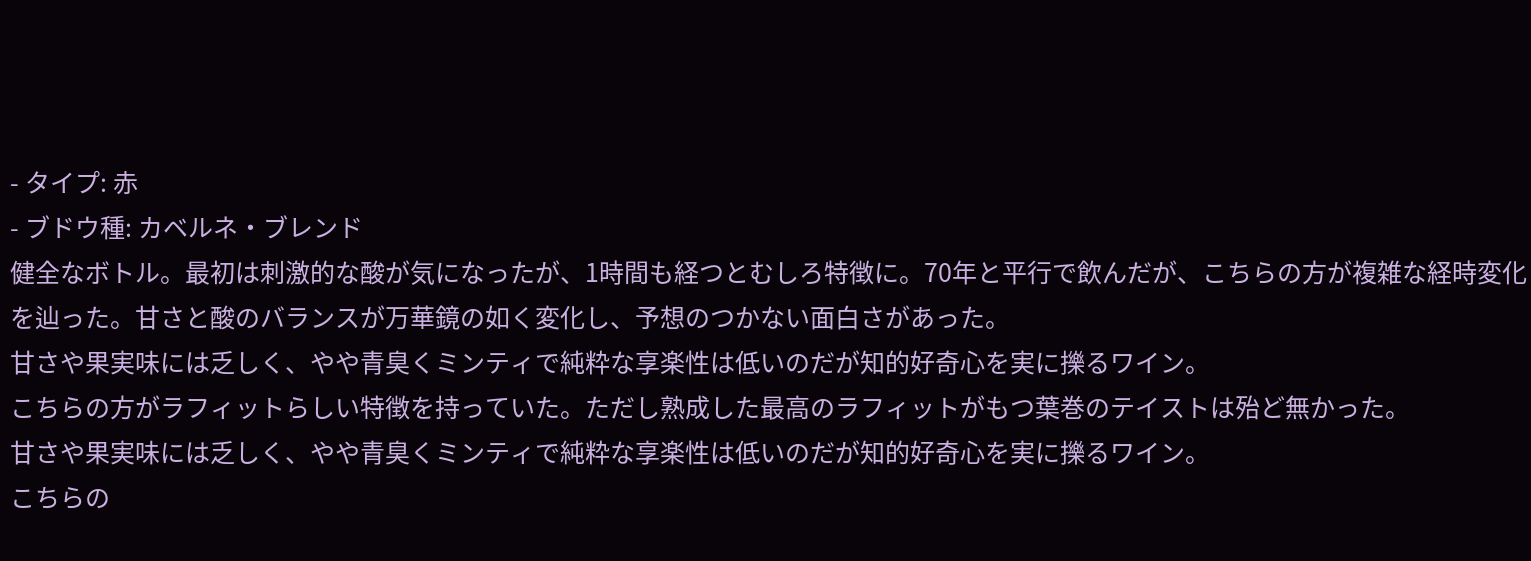- タイプ: 赤
- ブドウ種: カベルネ・ブレンド
健全なボトル。最初は刺激的な酸が気になったが、1時間も経つとむしろ特徴に。70年と平行で飲んだが、こちらの方が複雑な経時変化を辿った。甘さと酸のバランスが万華鏡の如く変化し、予想のつかない面白さがあった。
甘さや果実味には乏しく、やや青臭くミンティで純粋な享楽性は低いのだが知的好奇心を実に擽るワイン。
こちらの方がラフィットらしい特徴を持っていた。ただし熟成した最高のラフィットがもつ葉巻のテイストは殆ど無かった。
甘さや果実味には乏しく、やや青臭くミンティで純粋な享楽性は低いのだが知的好奇心を実に擽るワイン。
こちらの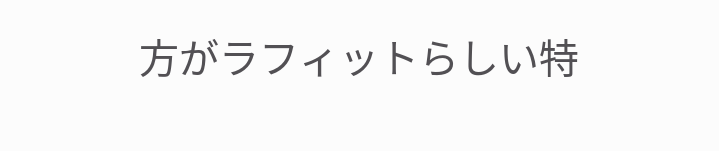方がラフィットらしい特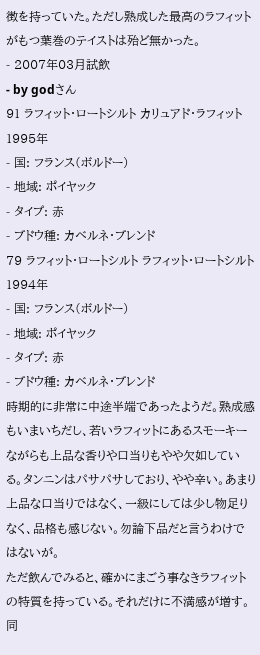徴を持っていた。ただし熟成した最高のラフィットがもつ葉巻のテイストは殆ど無かった。
- 2007年03月試飲
- by godさん
91 ラフィット・ロートシルト カリュアド・ラフィット 1995年
- 国: フランス(ボルドー)
- 地域: ポイヤック
- タイプ: 赤
- ブドウ種: カベルネ・ブレンド
79 ラフィット・ロートシルト ラフィット・ロートシルト 1994年
- 国: フランス(ボルドー)
- 地域: ポイヤック
- タイプ: 赤
- ブドウ種: カベルネ・ブレンド
時期的に非常に中途半端であったようだ。熟成感もいまいちだし、若いラフィットにあるスモーキーながらも上品な香りや口当りもやや欠如している。タンニンはパサパサしており、やや辛い。あまり上品な口当りではなく、一級にしては少し物足りなく、品格も感じない。勿論下品だと言うわけではないが。
ただ飲んでみると、確かにまごう事なきラフィットの特質を持っている。それだけに不満感が増す。同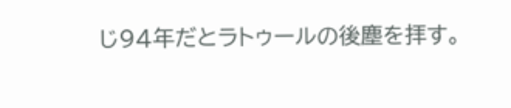じ94年だとラトゥールの後塵を拝す。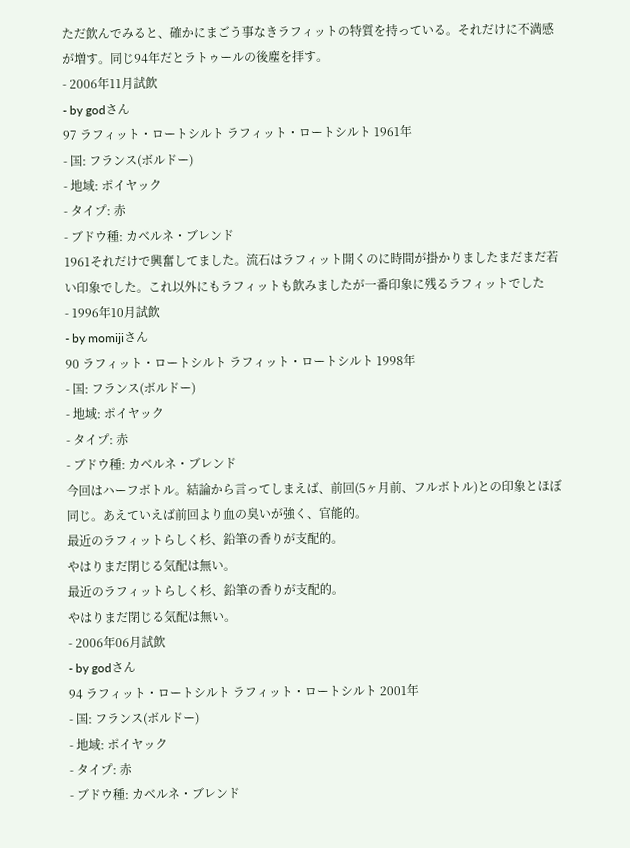ただ飲んでみると、確かにまごう事なきラフィットの特質を持っている。それだけに不満感が増す。同じ94年だとラトゥールの後塵を拝す。
- 2006年11月試飲
- by godさん
97 ラフィット・ロートシルト ラフィット・ロートシルト 1961年
- 国: フランス(ボルドー)
- 地域: ポイヤック
- タイプ: 赤
- ブドウ種: カベルネ・ブレンド
1961それだけで興奮してました。流石はラフィット開くのに時間が掛かりましたまだまだ若い印象でした。これ以外にもラフィットも飲みましたが一番印象に残るラフィットでした
- 1996年10月試飲
- by momijiさん
90 ラフィット・ロートシルト ラフィット・ロートシルト 1998年
- 国: フランス(ボルドー)
- 地域: ポイヤック
- タイプ: 赤
- ブドウ種: カベルネ・ブレンド
今回はハーフボトル。結論から言ってしまえば、前回(5ヶ月前、フルボトル)との印象とほぼ同じ。あえていえば前回より血の臭いが強く、官能的。
最近のラフィットらしく杉、鉛筆の香りが支配的。
やはりまだ閉じる気配は無い。
最近のラフィットらしく杉、鉛筆の香りが支配的。
やはりまだ閉じる気配は無い。
- 2006年06月試飲
- by godさん
94 ラフィット・ロートシルト ラフィット・ロートシルト 2001年
- 国: フランス(ボルドー)
- 地域: ポイヤック
- タイプ: 赤
- ブドウ種: カベルネ・ブレンド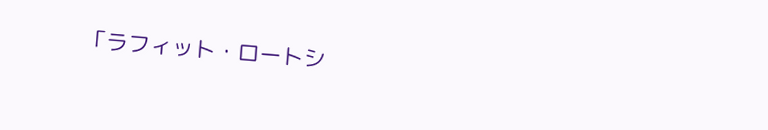「ラフィット・ロートシ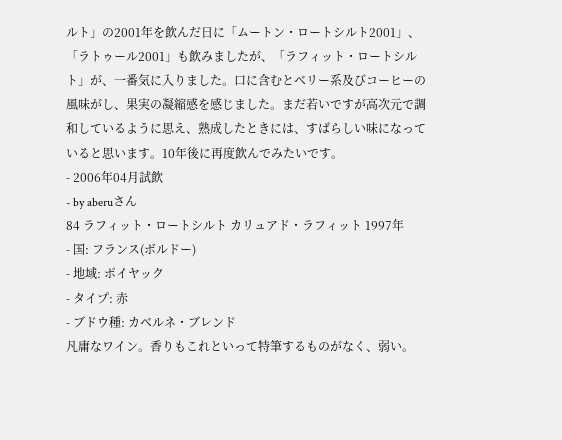ルト」の2001年を飲んだ日に「ムートン・ロートシルト2001」、「ラトゥール2001」も飲みましたが、「ラフィット・ロートシルト」が、一番気に入りました。口に含むとベリー系及びコーヒーの風味がし、果実の凝縮感を感じました。まだ若いですが高次元で調和しているように思え、熟成したときには、すばらしい味になっていると思います。10年後に再度飲んでみたいです。
- 2006年04月試飲
- by aberuさん
84 ラフィット・ロートシルト カリュアド・ラフィット 1997年
- 国: フランス(ボルドー)
- 地域: ポイヤック
- タイプ: 赤
- ブドウ種: カベルネ・ブレンド
凡庸なワイン。香りもこれといって特筆するものがなく、弱い。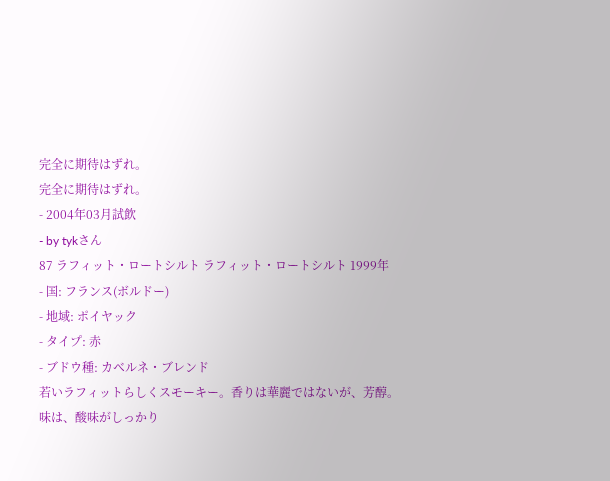完全に期待はずれ。
完全に期待はずれ。
- 2004年03月試飲
- by tykさん
87 ラフィット・ロートシルト ラフィット・ロートシルト 1999年
- 国: フランス(ボルドー)
- 地域: ポイヤック
- タイプ: 赤
- ブドウ種: カベルネ・ブレンド
若いラフィットらしくスモーキー。香りは華麗ではないが、芳醇。
味は、酸味がしっかり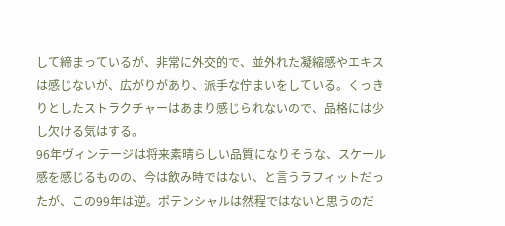して締まっているが、非常に外交的で、並外れた凝縮感やエキスは感じないが、広がりがあり、派手な佇まいをしている。くっきりとしたストラクチャーはあまり感じられないので、品格には少し欠ける気はする。
96年ヴィンテージは将来素晴らしい品質になりそうな、スケール感を感じるものの、今は飲み時ではない、と言うラフィットだったが、この99年は逆。ポテンシャルは然程ではないと思うのだ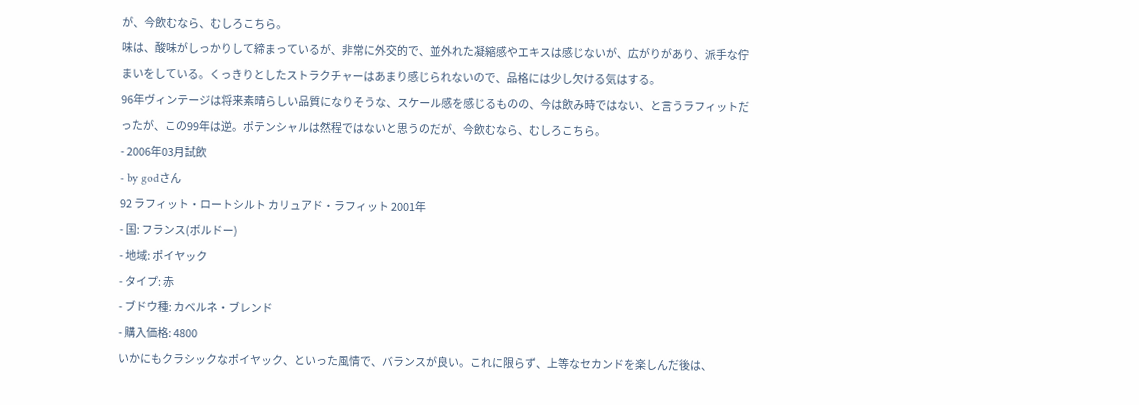が、今飲むなら、むしろこちら。
味は、酸味がしっかりして締まっているが、非常に外交的で、並外れた凝縮感やエキスは感じないが、広がりがあり、派手な佇まいをしている。くっきりとしたストラクチャーはあまり感じられないので、品格には少し欠ける気はする。
96年ヴィンテージは将来素晴らしい品質になりそうな、スケール感を感じるものの、今は飲み時ではない、と言うラフィットだったが、この99年は逆。ポテンシャルは然程ではないと思うのだが、今飲むなら、むしろこちら。
- 2006年03月試飲
- by godさん
92 ラフィット・ロートシルト カリュアド・ラフィット 2001年
- 国: フランス(ボルドー)
- 地域: ポイヤック
- タイプ: 赤
- ブドウ種: カベルネ・ブレンド
- 購入価格: 4800
いかにもクラシックなポイヤック、といった風情で、バランスが良い。これに限らず、上等なセカンドを楽しんだ後は、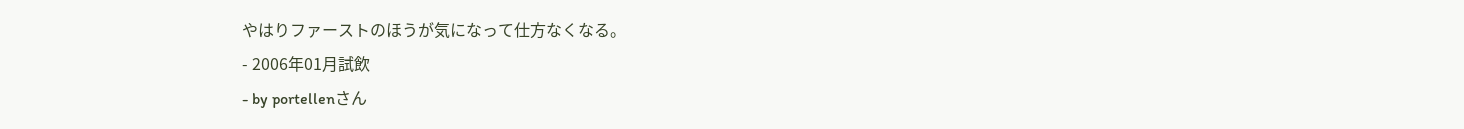やはりファーストのほうが気になって仕方なくなる。
- 2006年01月試飲
- by portellenさん